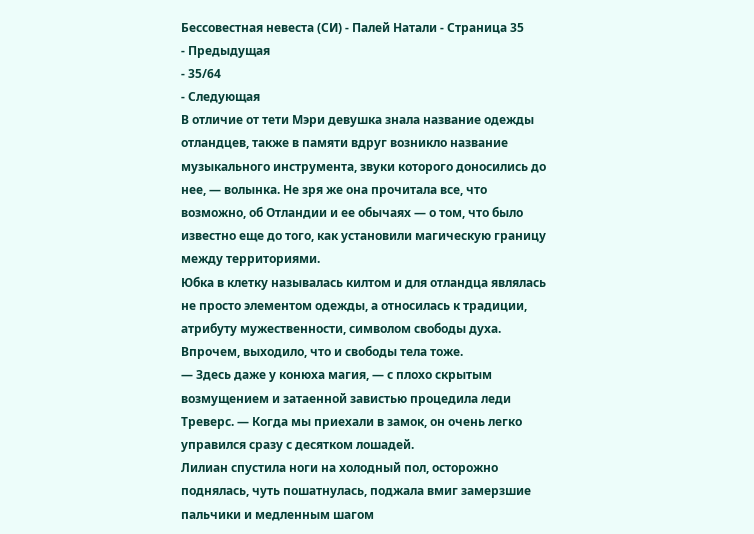Бессовестная невеста (СИ) - Палей Натали - Страница 35
- Предыдущая
- 35/64
- Следующая
В отличие от тети Мэри девушка знала название одежды отландцев, также в памяти вдруг возникло название музыкального инструмента, звуки которого доносились до нее, — волынка. Не зря же она прочитала все, что возможно, об Отландии и ее обычаях — о том, что было известно еще до того, как установили магическую границу между территориями.
Юбка в клетку называлась килтом и для отландца являлась не просто элементом одежды, а относилась к традиции, атрибуту мужественности, символом свободы духа. Впрочем, выходило, что и свободы тела тоже.
— Здесь даже у конюха магия, — с плохо скрытым возмущением и затаенной завистью процедила леди Треверс. — Когда мы приехали в замок, он очень легко управился сразу с десятком лошадей.
Лилиан спустила ноги на холодный пол, осторожно поднялась, чуть пошатнулась, поджала вмиг замерзшие пальчики и медленным шагом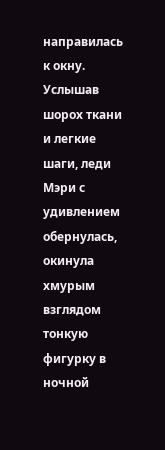направилась к окну.
Услышав шорох ткани и легкие шаги, леди Мэри с удивлением обернулась, окинула хмурым взглядом тонкую фигурку в ночной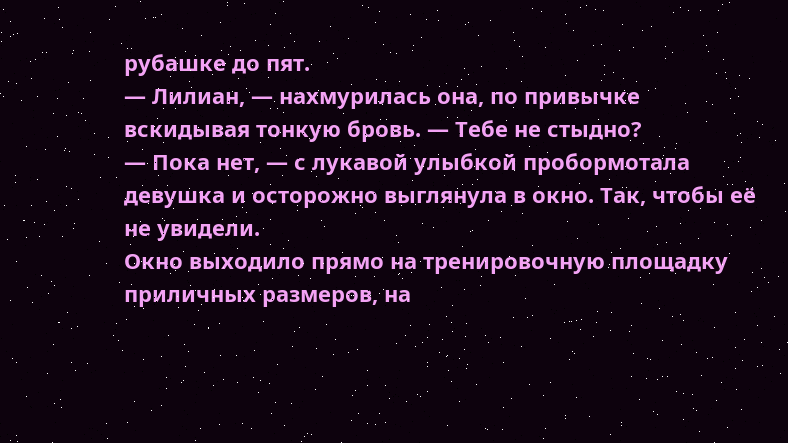рубашке до пят.
— Лилиан, — нахмурилась она, по привычке вскидывая тонкую бровь. — Тебе не стыдно?
— Пока нет, — с лукавой улыбкой пробормотала девушка и осторожно выглянула в окно. Так, чтобы её не увидели.
Окно выходило прямо на тренировочную площадку приличных размеров, на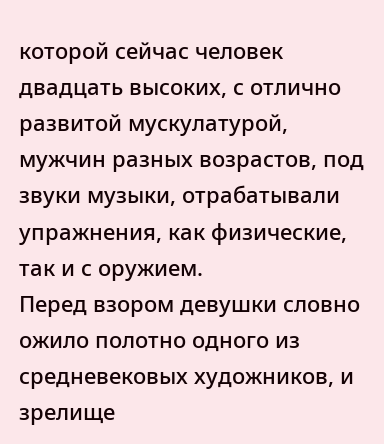которой сейчас человек двадцать высоких, с отлично развитой мускулатурой, мужчин разных возрастов, под звуки музыки, отрабатывали упражнения, как физические, так и с оружием.
Перед взором девушки словно ожило полотно одного из средневековых художников, и зрелище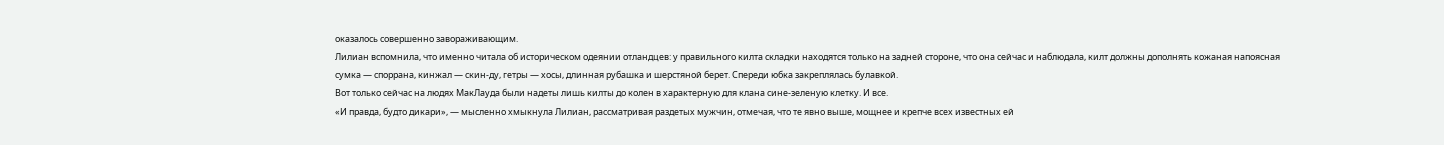оказалось совершенно завораживающим.
Лилиан вспомнила, что именно читала об историческом одеянии отландцев: у правильного килта складки находятся только на задней стороне, что она сейчас и наблюдала, килт должны дополнять кожаная напоясная сумка — споррана, кинжал — скин-ду, гетры — хосы, длинная рубашка и шерстяной берет. Спереди юбка закреплялась булавкой.
Вот только сейчас на людях МакЛауда были надеты лишь килты до колен в характерную для клана сине-зеленую клетку. И все.
«И правда, будто дикари», — мысленно хмыкнула Лилиан, рассматривая раздетых мужчин, отмечая, что те явно выше, мощнее и крепче всех известных ей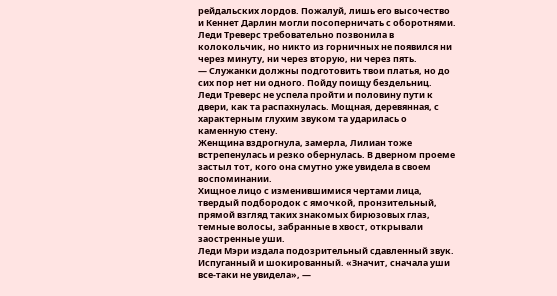рейдальских лордов. Пожалуй, лишь его высочество и Кеннет Дарлин могли посоперничать с оборотнями.
Леди Треверс требовательно позвонила в колокольчик, но никто из горничных не появился ни через минуту, ни через вторую, ни через пять.
— Служанки должны подготовить твои платья, но до сих пор нет ни одного. Пойду поищу бездельниц.
Леди Треверс не успела пройти и половину пути к двери, как та распахнулась. Мощная, деревянная, с характерным глухим звуком та ударилась о каменную стену.
Женщина вздрогнула, замерла, Лилиан тоже встрепенулась и резко обернулась. В дверном проеме застыл тот, кого она смутно уже увидела в своем воспоминании.
Хищное лицо с изменившимися чертами лица, твердый подбородок с ямочкой, пронзительный, прямой взгляд таких знакомых бирюзовых глаз, темные волосы, забранные в хвост, открывали заостренные уши.
Леди Мэри издала подозрительный сдавленный звук. Испуганный и шокированный. «Значит, сначала уши все-таки не увидела», —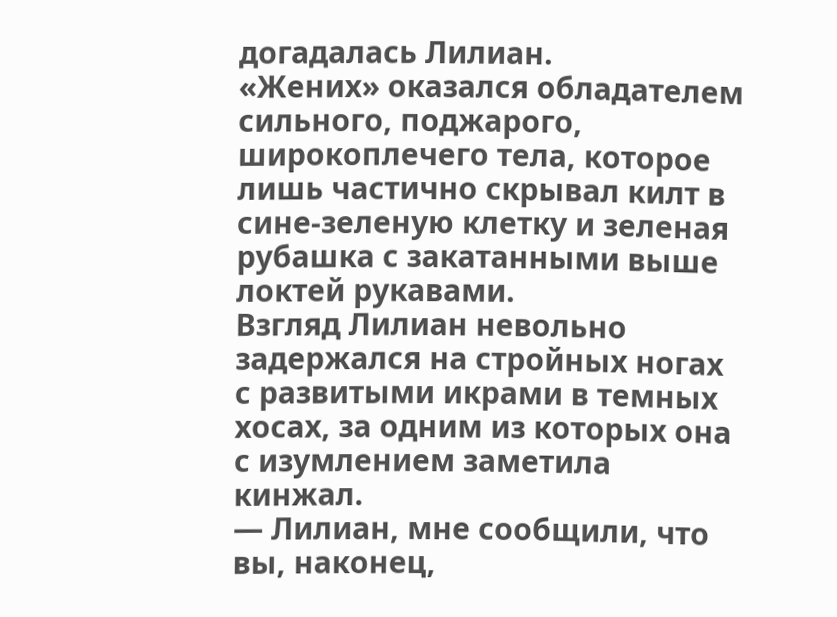догадалась Лилиан.
«Жених» оказался обладателем сильного, поджарого, широкоплечего тела, которое лишь частично скрывал килт в сине-зеленую клетку и зеленая рубашка с закатанными выше локтей рукавами.
Взгляд Лилиан невольно задержался на стройных ногах с развитыми икрами в темных хосах, за одним из которых она с изумлением заметила кинжал.
— Лилиан, мне сообщили, что вы, наконец,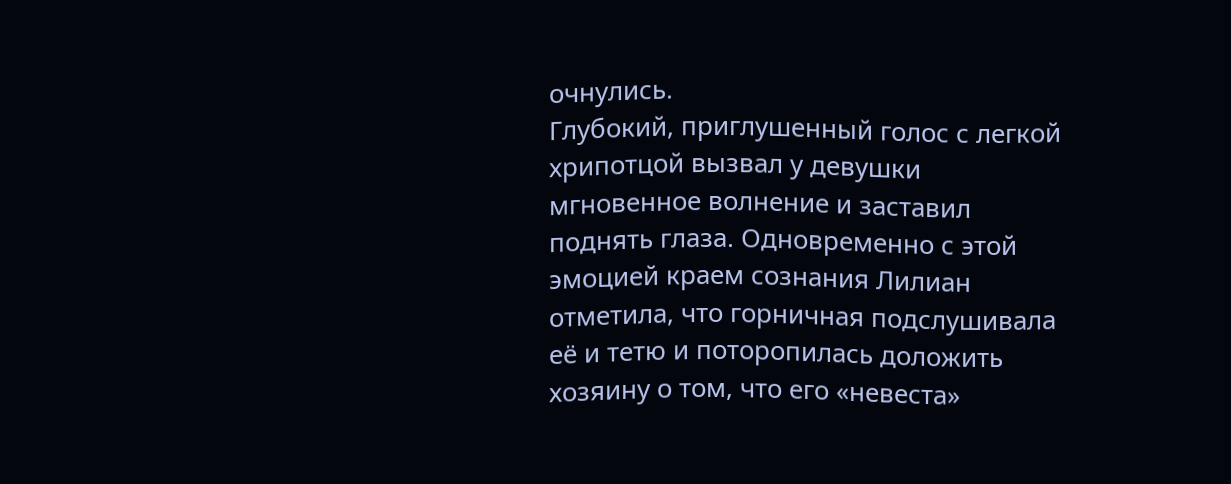очнулись.
Глубокий, приглушенный голос с легкой хрипотцой вызвал у девушки мгновенное волнение и заставил поднять глаза. Одновременно с этой эмоцией краем сознания Лилиан отметила, что горничная подслушивала её и тетю и поторопилась доложить хозяину о том, что его «невеста»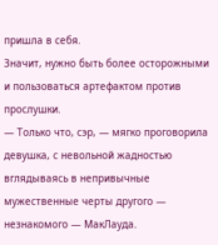пришла в себя.
Значит, нужно быть более осторожными и пользоваться артефактом против прослушки.
— Только что, сэр, — мягко проговорила девушка, с невольной жадностью вглядываясь в непривычные мужественные черты другого — незнакомого — МакЛауда.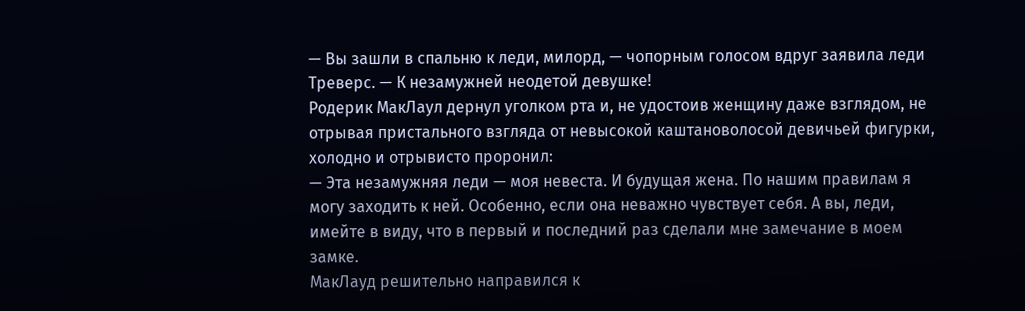— Вы зашли в спальню к леди, милорд, — чопорным голосом вдруг заявила леди Треверс. — К незамужней неодетой девушке!
Родерик МакЛаул дернул уголком рта и, не удостоив женщину даже взглядом, не отрывая пристального взгляда от невысокой каштановолосой девичьей фигурки, холодно и отрывисто проронил:
— Эта незамужняя леди — моя невеста. И будущая жена. По нашим правилам я могу заходить к ней. Особенно, если она неважно чувствует себя. А вы, леди, имейте в виду, что в первый и последний раз сделали мне замечание в моем замке.
МакЛауд решительно направился к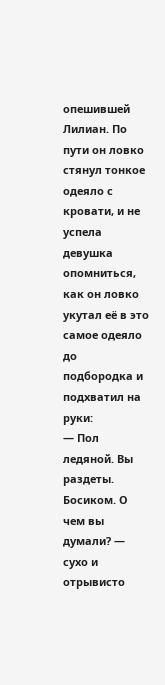опешившей Лилиан. По пути он ловко стянул тонкое одеяло с кровати, и не успела девушка опомниться, как он ловко укутал её в это самое одеяло до подбородка и подхватил на руки:
— Пол ледяной. Вы раздеты. Босиком. О чем вы думали? — сухо и отрывисто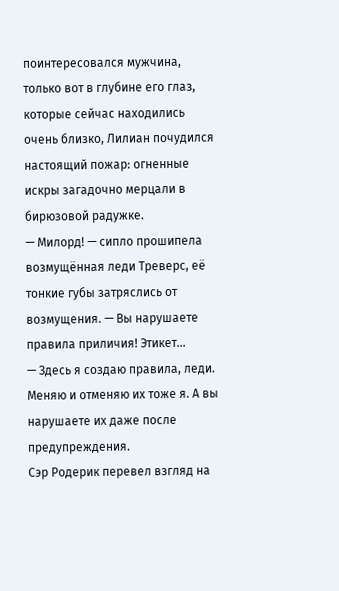поинтересовался мужчина, только вот в глубине его глаз, которые сейчас находились очень близко, Лилиан почудился настоящий пожар: огненные искры загадочно мерцали в бирюзовой радужке.
— Милорд! — сипло прошипела возмущённая леди Треверс, её тонкие губы затряслись от возмущения. — Вы нарушаете правила приличия! Этикет...
— Здесь я создаю правила, леди. Меняю и отменяю их тоже я. А вы нарушаете их даже после предупреждения.
Сэр Родерик перевел взгляд на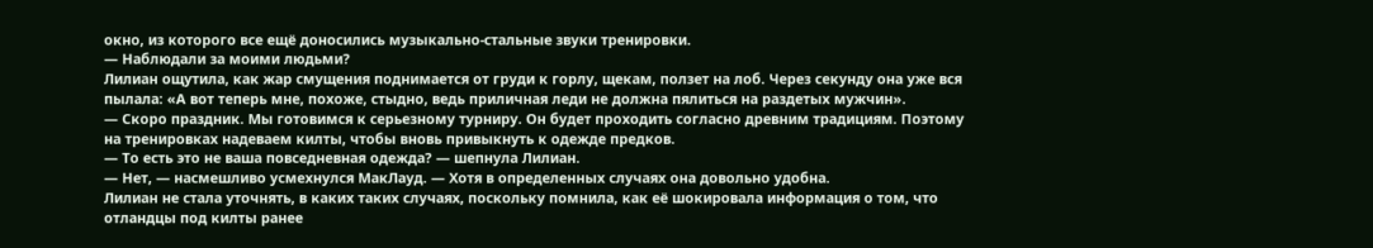окно, из которого все ещё доносились музыкально-стальные звуки тренировки.
— Наблюдали за моими людьми?
Лилиан ощутила, как жар смущения поднимается от груди к горлу, щекам, ползет на лоб. Через секунду она уже вся пылала: «А вот теперь мне, похоже, стыдно, ведь приличная леди не должна пялиться на раздетых мужчин».
— Скоро праздник. Мы готовимся к серьезному турниру. Он будет проходить согласно древним традициям. Поэтому на тренировках надеваем килты, чтобы вновь привыкнуть к одежде предков.
— То есть это не ваша повседневная одежда? — шепнула Лилиан.
— Нет, — насмешливо усмехнулся МакЛауд. — Хотя в определенных случаях она довольно удобна.
Лилиан не стала уточнять, в каких таких случаях, поскольку помнила, как её шокировала информация о том, что отландцы под килты ранее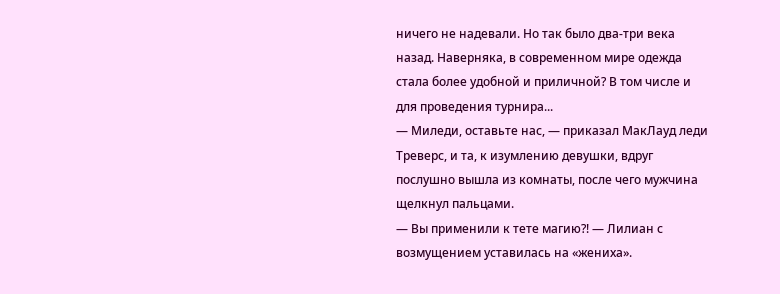ничего не надевали. Но так было два-три века назад. Наверняка, в современном мире одежда стала более удобной и приличной? В том числе и для проведения турнира...
— Миледи, оставьте нас, — приказал МакЛауд леди Треверс, и та, к изумлению девушки, вдруг послушно вышла из комнаты, после чего мужчина щелкнул пальцами.
— Вы применили к тете магию?! — Лилиан с возмущением уставилась на «жениха».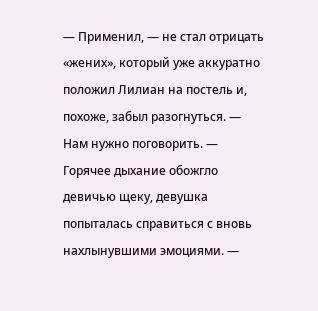— Применил, — не стал отрицать «жених», который уже аккуратно положил Лилиан на постель и, похоже, забыл разогнуться. — Нам нужно поговорить. — Горячее дыхание обожгло девичью щеку, девушка попыталась справиться с вновь нахлынувшими эмоциями. —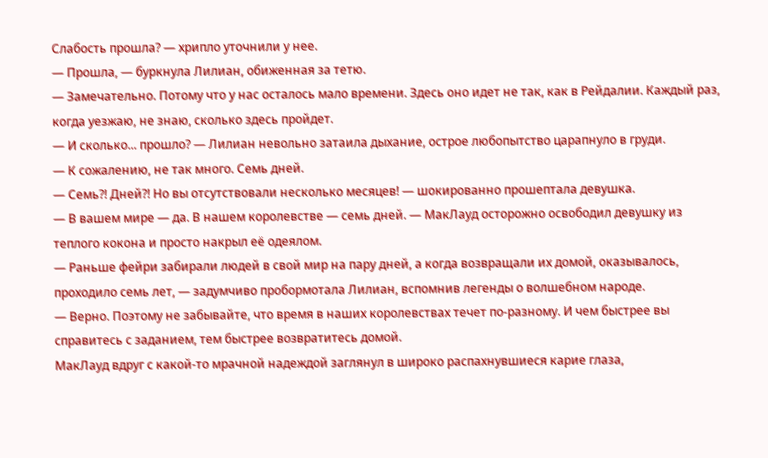Слабость прошла? — хрипло уточнили у нее.
— Прошла, — буркнула Лилиан, обиженная за тетю.
— Замечательно. Потому что у нас осталось мало времени. Здесь оно идет не так, как в Рейдалии. Каждый раз, когда уезжаю, не знаю, сколько здесь пройдет.
— И сколько... прошло? — Лилиан невольно затаила дыхание, острое любопытство царапнуло в груди.
— К сожалению, не так много. Семь дней.
— Семь?! Дней?! Но вы отсутствовали несколько месяцев! — шокированно прошептала девушка.
— В вашем мире — да. В нашем королевстве — семь дней. — МакЛауд осторожно освободил девушку из теплого кокона и просто накрыл её одеялом.
— Раньше фейри забирали людей в свой мир на пару дней, а когда возвращали их домой, оказывалось, проходило семь лет, — задумчиво пробормотала Лилиан, вспомнив легенды о волшебном народе.
— Верно. Поэтому не забывайте, что время в наших королевствах течет по-разному. И чем быстрее вы справитесь с заданием, тем быстрее возвратитесь домой.
МакЛауд вдруг с какой-то мрачной надеждой заглянул в широко распахнувшиеся карие глаза,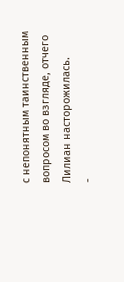с непонятным таинственным вопросом во взгляде, отчего Лилиан насторожилась.
-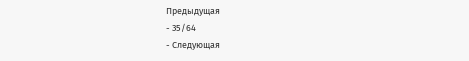Предыдущая
- 35/64
- Следующая